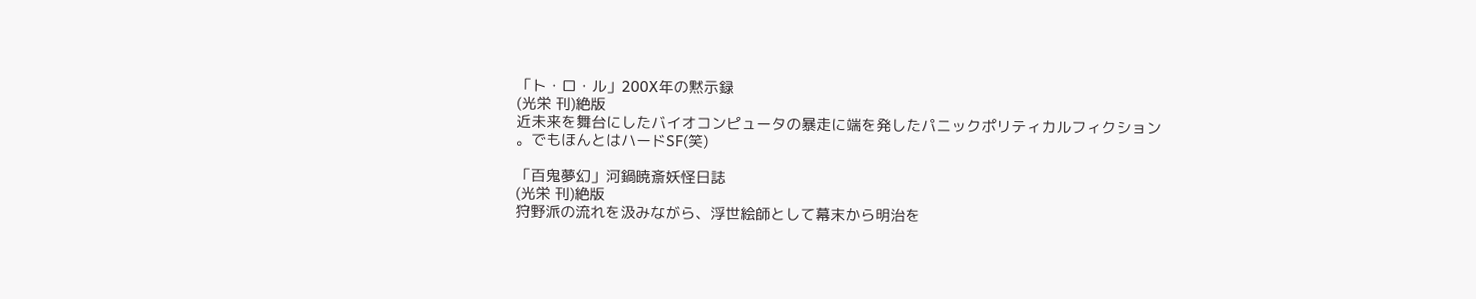「ト・ロ・ル」200X年の黙示録
(光栄 刊)絶版
近未来を舞台にしたバイオコンピュータの暴走に端を発したパニックポリティカルフィクション
。でもほんとはハードSF(笑)

「百鬼夢幻」河鍋暁斎妖怪日誌
(光栄 刊)絶版
狩野派の流れを汲みながら、浮世絵師として幕末から明治を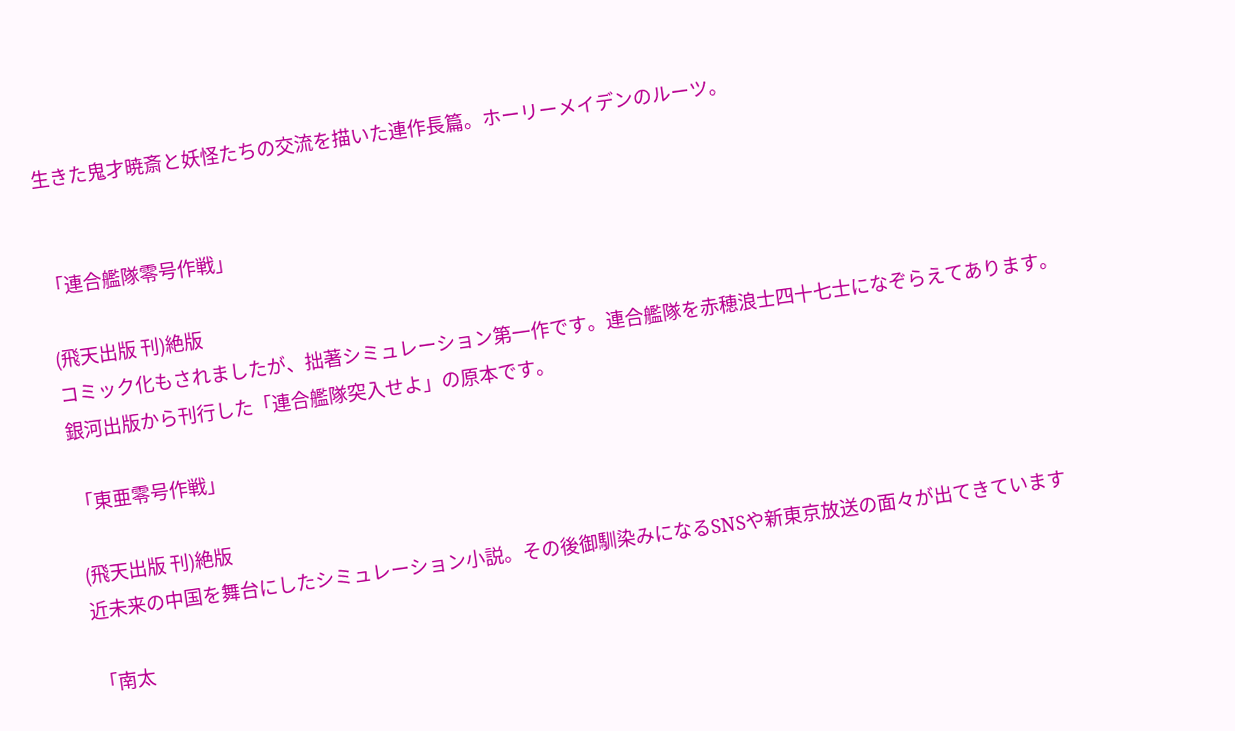生きた鬼才暁斎と妖怪たちの交流を描いた連作長篇。ホーリーメイデンのルーツ。


「連合艦隊零号作戦」

(飛天出版 刊)絶版
コミック化もされましたが、拙著シミュレーション第一作です。連合艦隊を赤穂浪士四十七士になぞらえてあります。
銀河出版から刊行した「連合艦隊突入せよ」の原本です。

「東亜零号作戦」

(飛天出版 刊)絶版
近未来の中国を舞台にしたシミュレーション小説。その後御馴染みになるSNSや新東京放送の面々が出てきています

「南太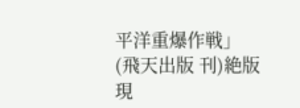平洋重爆作戦」
(飛天出版 刊)絶版
現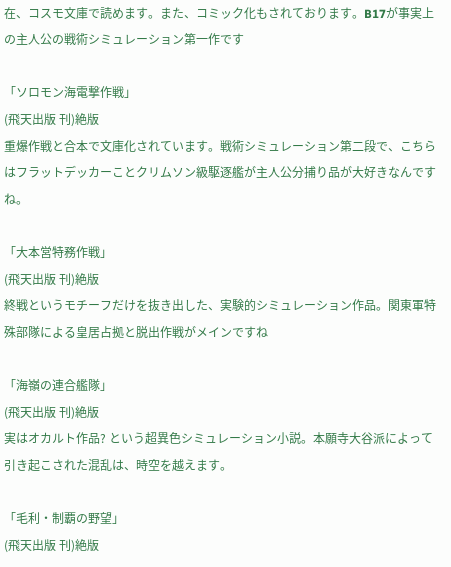在、コスモ文庫で読めます。また、コミック化もされております。B17が事実上の主人公の戦術シミュレーション第一作です

「ソロモン海電撃作戦」
(飛天出版 刊)絶版
重爆作戦と合本で文庫化されています。戦術シミュレーション第二段で、こちらはフラットデッカーことクリムソン級駆逐艦が主人公分捕り品が大好きなんですね。

「大本営特務作戦」
(飛天出版 刊)絶版
終戦というモチーフだけを抜き出した、実験的シミュレーション作品。関東軍特殊部隊による皇居占拠と脱出作戦がメインですね

「海嶺の連合艦隊」
(飛天出版 刊)絶版
実はオカルト作品? という超異色シミュレーション小説。本願寺大谷派によって引き起こされた混乱は、時空を越えます。

「毛利・制覇の野望」
(飛天出版 刊)絶版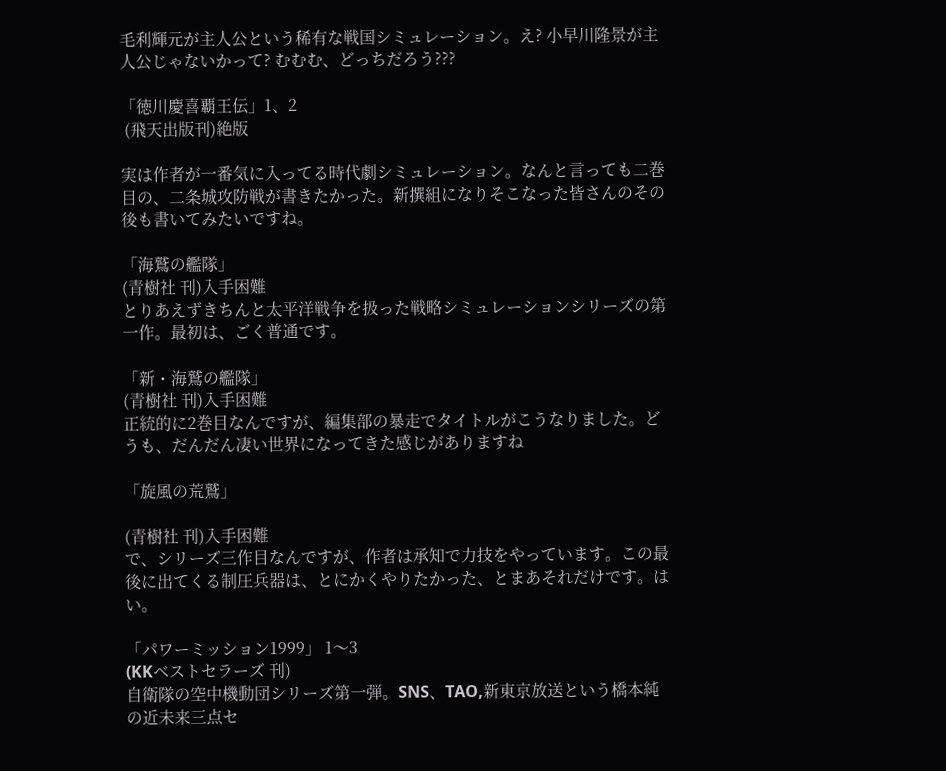毛利輝元が主人公という稀有な戦国シミュレーション。え? 小早川隆景が主人公じゃないかって? むむむ、どっちだろう???

「徳川慶喜覇王伝」1、2
 (飛天出版刊)絶版

実は作者が一番気に入ってる時代劇シミュレーション。なんと言っても二巻目の、二条城攻防戦が書きたかった。新撰組になりそこなった皆さんのその後も書いてみたいですね。

「海鷲の艦隊」
(青樹社 刊)入手困難
とりあえずきちんと太平洋戦争を扱った戦略シミュレーションシリーズの第一作。最初は、ごく普通です。

「新・海鷲の艦隊」
(青樹社 刊)入手困難
正統的に2巻目なんですが、編集部の暴走でタイトルがこうなりました。どうも、だんだん凄い世界になってきた感じがありますね

「旋風の荒鷲」

(青樹社 刊)入手困難
で、シリーズ三作目なんですが、作者は承知で力技をやっています。この最後に出てくる制圧兵器は、とにかくやりたかった、とまあそれだけです。はい。

「パワーミッション1999」 1〜3
(KKベストセラーズ 刊)
自衛隊の空中機動団シリーズ第一弾。SNS、TAO,新東京放送という橋本純の近未来三点セ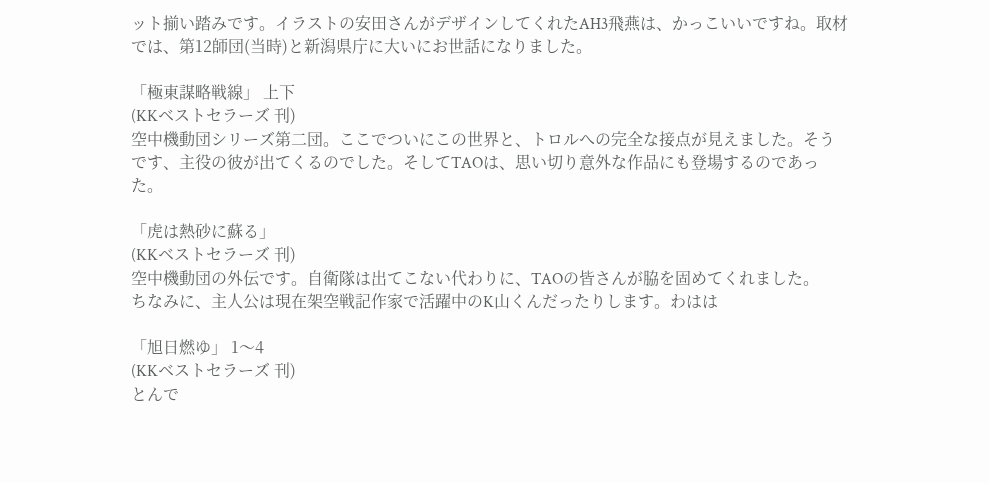ット揃い踏みです。イラストの安田さんがデザインしてくれたAH3飛燕は、かっこいいですね。取材では、第12師団(当時)と新潟県庁に大いにお世話になりました。

「極東謀略戦線」 上下
(KKベストセラーズ 刊)
空中機動団シリーズ第二団。ここでついにこの世界と、トロルへの完全な接点が見えました。そうです、主役の彼が出てくるのでした。そしてTAOは、思い切り意外な作品にも登場するのであった。

「虎は熱砂に蘇る」
(KKベストセラーズ 刊)
空中機動団の外伝です。自衛隊は出てこない代わりに、TAOの皆さんが脇を固めてくれました。
ちなみに、主人公は現在架空戦記作家で活躍中のK山くんだったりします。わはは

「旭日燃ゆ」 1〜4
(KKベストセラーズ 刊)
とんで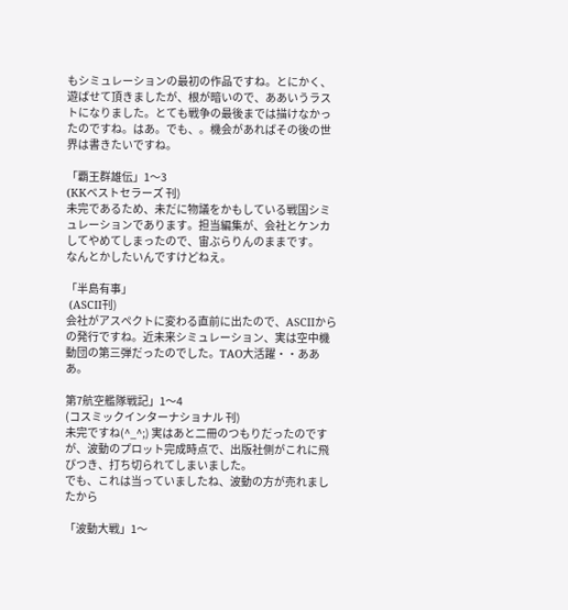もシミュレーションの最初の作品ですね。とにかく、遊ばせて頂きましたが、根が暗いので、ああいうラストになりました。とても戦争の最後までは描けなかったのですね。はあ。でも、。機会があればその後の世界は書きたいですね。

「覇王群雄伝」1〜3
(KKベストセラーズ 刊)
未完であるため、未だに物議をかもしている戦国シミュレーションであります。担当編集が、会社とケンカしてやめてしまったので、宙ぶらりんのままです。
なんとかしたいんですけどねえ。

「半島有事」
 (ASCII刊)
会社がアスペクトに変わる直前に出たので、ASCIIからの発行ですね。近未来シミュレーション、実は空中機動団の第三弾だったのでした。TAO大活躍・・あああ。

第7航空艦隊戦記」1〜4
(コスミックインターナショナル 刊)
未完ですね(^_^;) 実はあと二冊のつもりだったのですが、波動のプロット完成時点で、出版社側がこれに飛びつき、打ち切られてしまいました。
でも、これは当っていましたね、波動の方が売れましたから

「波動大戦」1〜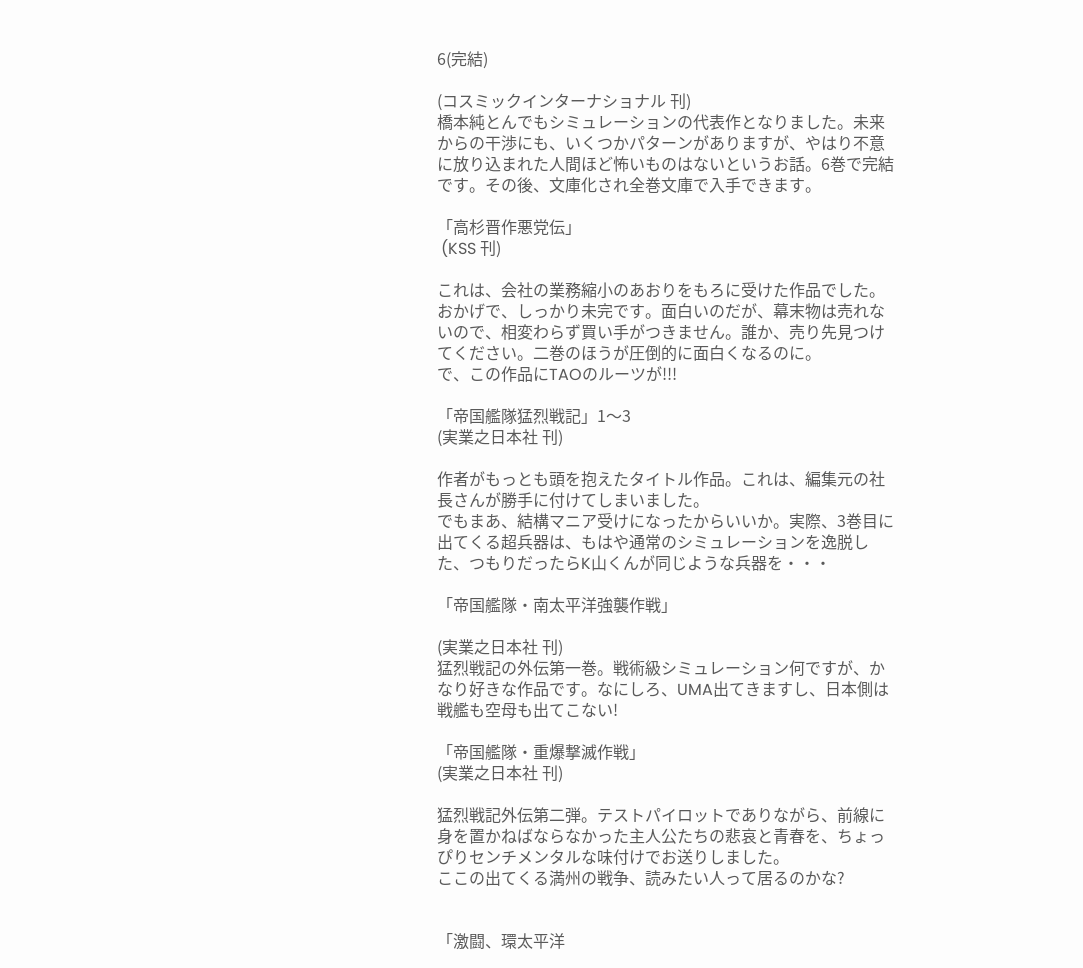6(完結)

(コスミックインターナショナル 刊)
橋本純とんでもシミュレーションの代表作となりました。未来からの干渉にも、いくつかパターンがありますが、やはり不意に放り込まれた人間ほど怖いものはないというお話。6巻で完結です。その後、文庫化され全巻文庫で入手できます。

「高杉晋作悪党伝」
 (KSS 刊)

これは、会社の業務縮小のあおりをもろに受けた作品でした。おかげで、しっかり未完です。面白いのだが、幕末物は売れないので、相変わらず買い手がつきません。誰か、売り先見つけてください。二巻のほうが圧倒的に面白くなるのに。
で、この作品にTAOのルーツが!!!

「帝国艦隊猛烈戦記」1〜3
(実業之日本社 刊)

作者がもっとも頭を抱えたタイトル作品。これは、編集元の社長さんが勝手に付けてしまいました。
でもまあ、結構マニア受けになったからいいか。実際、3巻目に出てくる超兵器は、もはや通常のシミュレーションを逸脱した、つもりだったらK山くんが同じような兵器を・・・

「帝国艦隊・南太平洋強襲作戦」

(実業之日本社 刊)
猛烈戦記の外伝第一巻。戦術級シミュレーション何ですが、かなり好きな作品です。なにしろ、UMA出てきますし、日本側は戦艦も空母も出てこない!

「帝国艦隊・重爆撃滅作戦」
(実業之日本社 刊)

猛烈戦記外伝第二弾。テストパイロットでありながら、前線に身を置かねばならなかった主人公たちの悲哀と青春を、ちょっぴりセンチメンタルな味付けでお送りしました。
ここの出てくる満州の戦争、読みたい人って居るのかな?


「激闘、環太平洋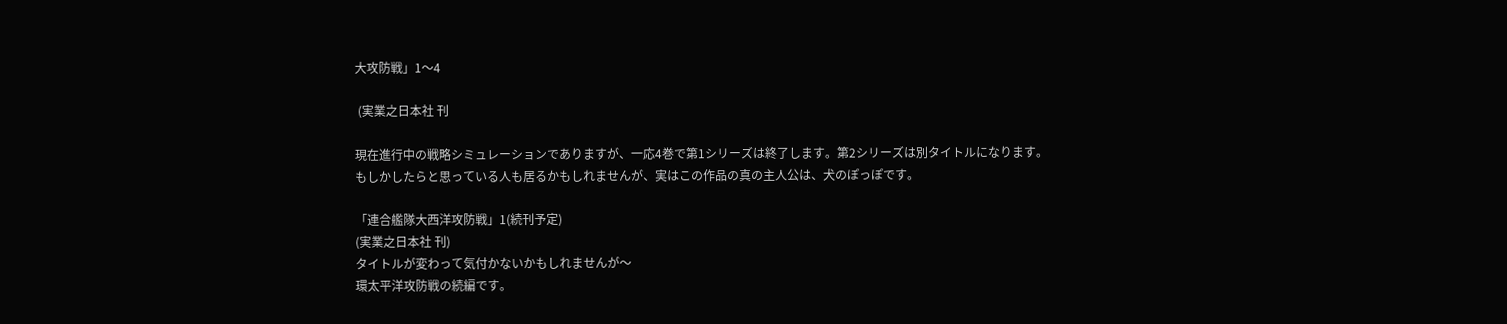大攻防戦」1〜4

 (実業之日本社 刊

現在進行中の戦略シミュレーションでありますが、一応4巻で第1シリーズは終了します。第2シリーズは別タイトルになります。
もしかしたらと思っている人も居るかもしれませんが、実はこの作品の真の主人公は、犬のぽっぽです。

「連合艦隊大西洋攻防戦」1(続刊予定)
(実業之日本社 刊)
タイトルが変わって気付かないかもしれませんが〜
環太平洋攻防戦の続編です。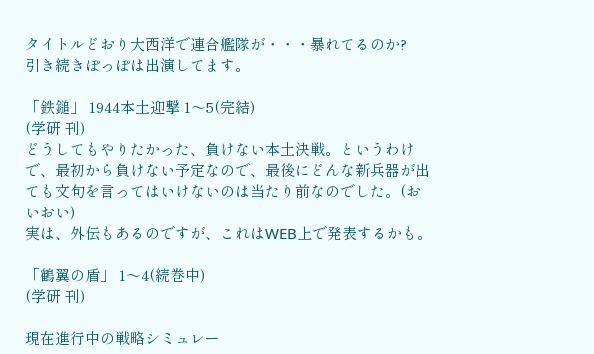タイトルどおり大西洋で連合艦隊が・・・暴れてるのか?
引き続きぽっぽは出演してます。

「鉄鎚」 1944本土迎撃 1〜5(完結)
(学研 刊)
どうしてもやりたかった、負けない本土決戦。というわけで、最初から負けない予定なので、最後にどんな新兵器が出ても文句を言ってはいけないのは当たり前なのでした。(おいおい)
実は、外伝もあるのですが、これはWEB上で発表するかも。

「鶴翼の盾」 1〜4(続巻中)
(学研 刊)

現在進行中の戦略シミュレー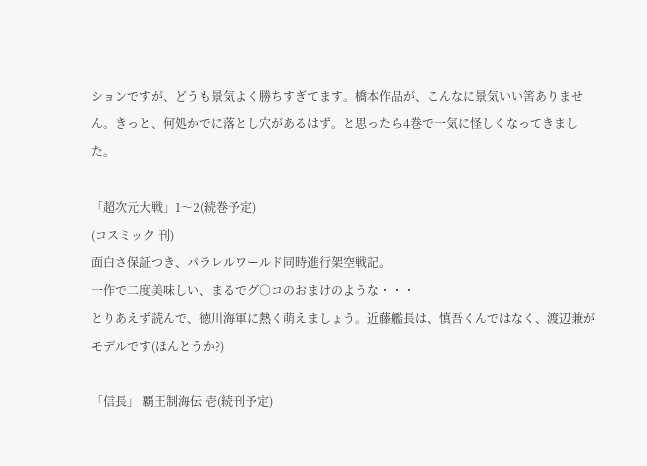ションですが、どうも景気よく勝ちすぎてます。橋本作品が、こんなに景気いい筈ありません。きっと、何処かでに落とし穴があるはず。と思ったら4巻で一気に怪しくなってきました。

「超次元大戦」1〜2(続巻予定)
(コスミック 刊)
面白さ保証つき、パラレルワールド同時進行架空戦記。
一作で二度美味しい、まるでグ○コのおまけのような・・・
とりあえず読んで、徳川海軍に熱く萌えましょう。近藤艦長は、慎吾くんではなく、渡辺兼がモデルです(ほんとうか?)

「信長」 覇王制海伝 壱(続刊予定)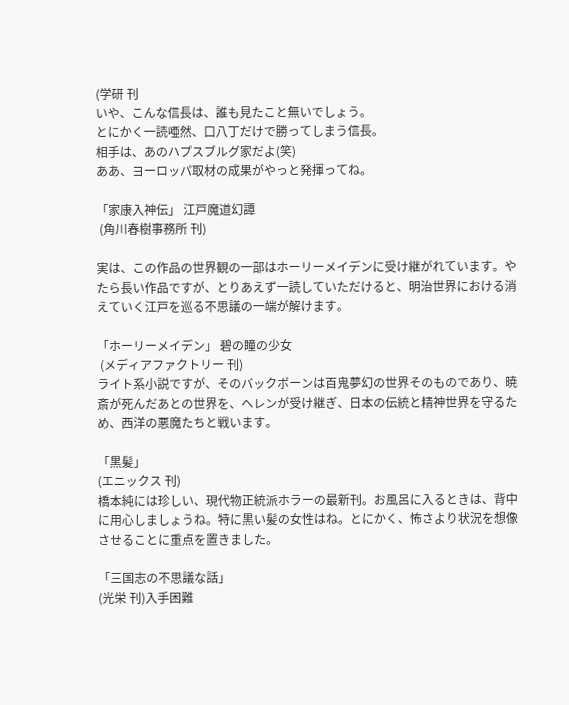(学研 刊
いや、こんな信長は、誰も見たこと無いでしょう。
とにかく一読唖然、口八丁だけで勝ってしまう信長。
相手は、あのハプスブルグ家だよ(笑)
ああ、ヨーロッパ取材の成果がやっと発揮ってね。

「家康入神伝」 江戸魔道幻譚
 (角川春樹事務所 刊)

実は、この作品の世界観の一部はホーリーメイデンに受け継がれています。やたら長い作品ですが、とりあえず一読していただけると、明治世界における消えていく江戸を巡る不思議の一端が解けます。

「ホーリーメイデン」 碧の瞳の少女
 (メディアファクトリー 刊)
ライト系小説ですが、そのバックボーンは百鬼夢幻の世界そのものであり、暁斎が死んだあとの世界を、ヘレンが受け継ぎ、日本の伝統と精神世界を守るため、西洋の悪魔たちと戦います。

「黒髪」
(エニックス 刊)
橋本純には珍しい、現代物正統派ホラーの最新刊。お風呂に入るときは、背中に用心しましょうね。特に黒い髪の女性はね。とにかく、怖さより状況を想像させることに重点を置きました。

「三国志の不思議な話」
(光栄 刊)入手困難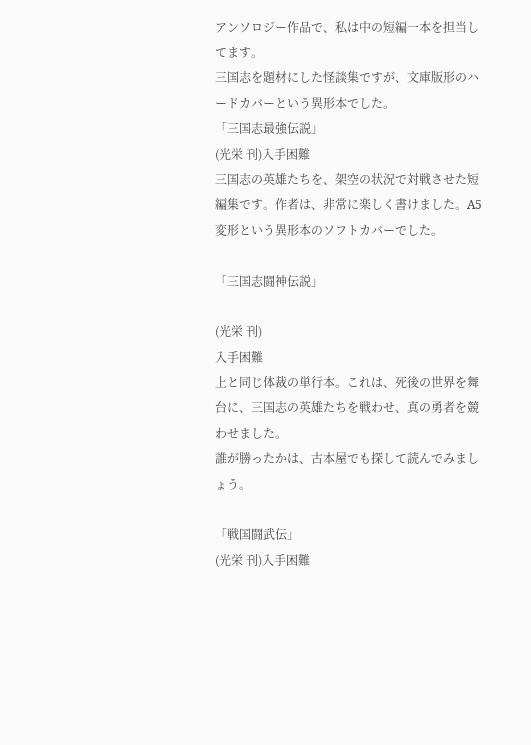アンソロジー作品で、私は中の短編一本を担当してます。
三国志を題材にした怪談集ですが、文庫版形のハードカバーという異形本でした。
「三国志最強伝説」
(光栄 刊)入手困難
三国志の英雄たちを、架空の状況で対戦させた短編集です。作者は、非常に楽しく書けました。A5変形という異形本のソフトカバーでした。

「三国志闘神伝説」

(光栄 刊)
入手困難
上と同じ体裁の単行本。これは、死後の世界を舞台に、三国志の英雄たちを戦わせ、真の勇者を競わせました。
誰が勝ったかは、古本屋でも探して読んでみましょう。

「戦国闘武伝」
(光栄 刊)入手困難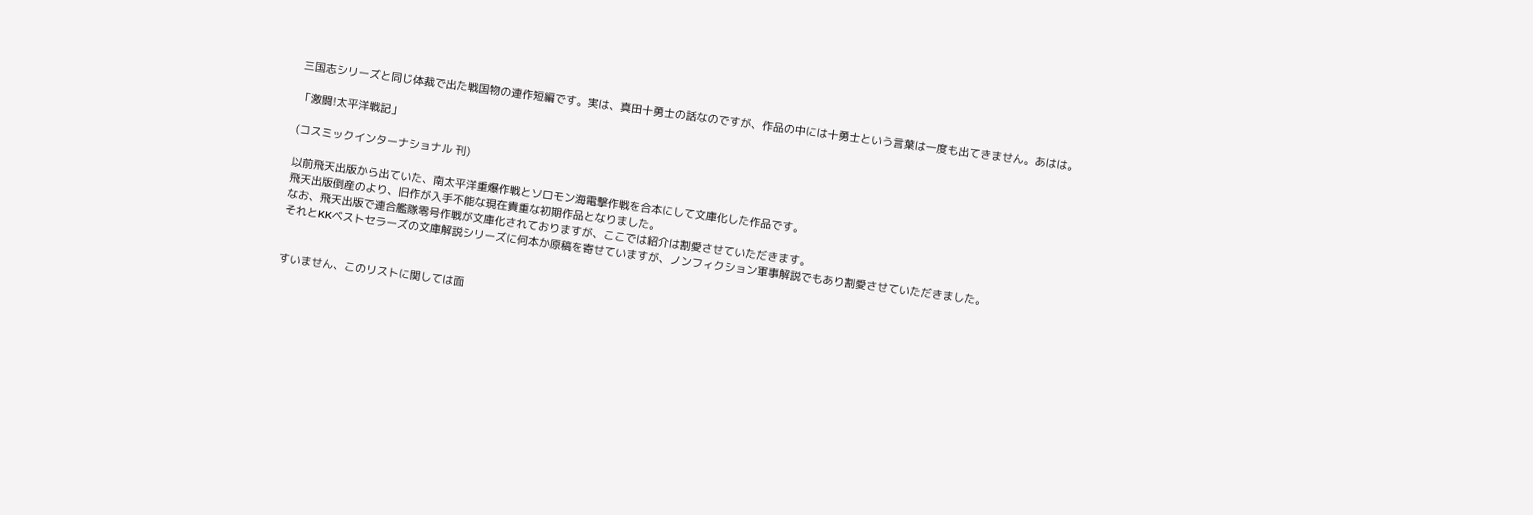三国志シリーズと同じ体裁で出た戦国物の連作短編です。実は、真田十勇士の話なのですが、作品の中には十勇士という言葉は一度も出てきません。あはは。

「激闘!太平洋戦記」

(コスミックインターナショナル 刊)

以前飛天出版から出ていた、南太平洋重爆作戦とソロモン海電撃作戦を合本にして文庫化した作品です。
飛天出版倒産のより、旧作が入手不能な現在貴重な初期作品となりました。
なお、飛天出版で連合艦隊零号作戦が文庫化されておりますが、ここでは紹介は割愛させていただきます。
それとKKベストセラーズの文庫解説シリーズに何本か原稿を寄せていますが、ノンフィクション軍事解説でもあり割愛させていただきました。


すいません、このリストに関しては面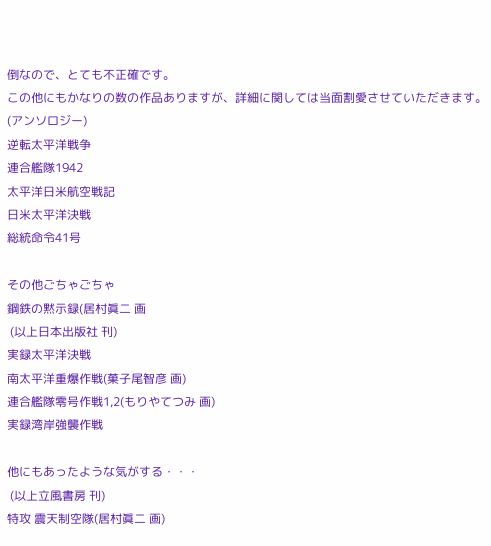倒なので、とても不正確です。
この他にもかなりの数の作品ありますが、詳細に関しては当面割愛させていただきます。
(アンソロジー)
逆転太平洋戦争
連合艦隊1942
太平洋日米航空戦記
日米太平洋決戦
総統命令41号

その他ごちゃごちゃ
鋼鉄の黙示録(居村眞二 画
 (以上日本出版社 刊)
実録太平洋決戦
南太平洋重爆作戦(菓子尾智彦 画)
連合艦隊零号作戦1,2(もりやてつみ 画)
実録湾岸強襲作戦

他にもあったような気がする・・・
 (以上立風書房 刊)
特攻 震天制空隊(居村眞二 画)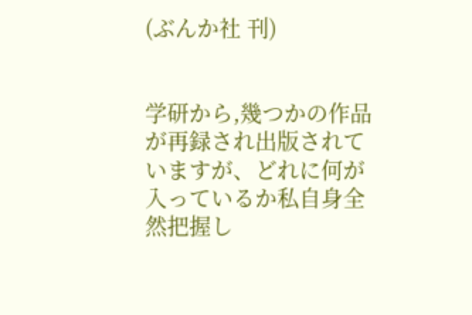(ぶんか社 刊)


学研から,幾つかの作品が再録され出版されていますが、どれに何が入っているか私自身全然把握し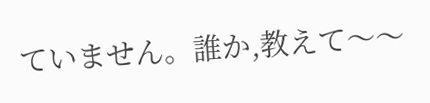ていません。誰か,教えて〜〜